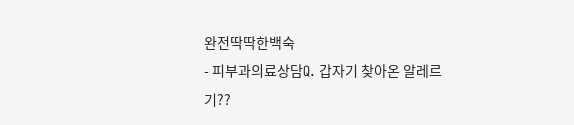완전딱딱한백숙
- 피부과의료상담Q. 갑자기 찾아온 알레르기??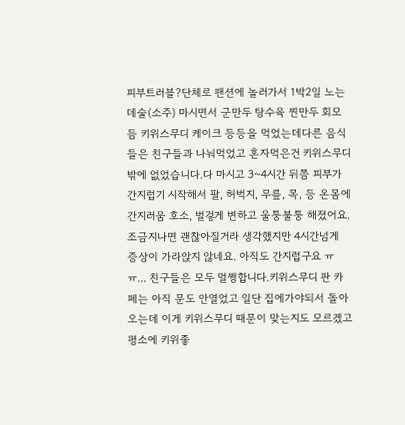피부트러블?단체로 팬션에 놀러가서 1박2일 노는데술(소주) 마시면서 군만두 탕수육 찐만두 회모듬 키위스무디 케이크 등등을 먹었는데다른 음식들은 친구들과 나눠먹었고 혼자먹은건 키위스무디 밖에 없었습니다.다 마시고 3~4시간 뒤쯤 피부가 간지럽기 시작해서 팔, 허벅지, 무릎, 목, 등 온몸에 간지러움 호소, 벌겋게 변하고 울퉁불퉁 해졌어요. 조금지나면 괜찮아질거라 생각했지만 4시간넘게 증상이 가라앉지 않네요. 아직도 간지럽구요 ㅠㅠ... 친구들은 모두 멀쩡합니다.키위스무디 판 카페는 아직 문도 안열었고 일단 집에가야되서 돌아오는데 이게 키위스무디 때문이 맞는지도 모르겠고 평소에 키위좋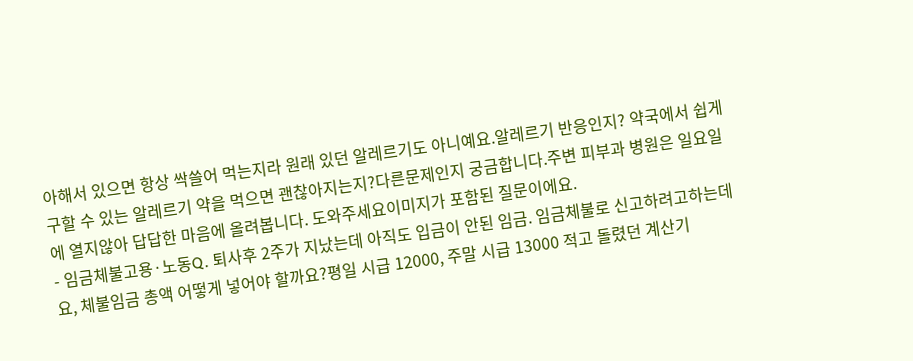아해서 있으면 항상 싹쓸어 먹는지라 원래 있던 알레르기도 아니예요.알레르기 반응인지? 약국에서 쉽게 구할 수 있는 알레르기 약을 먹으면 괜찮아지는지?다른문제인지 궁금합니다.주변 피부과 병원은 일요일에 열지않아 답답한 마음에 올려봅니다. 도와주세요이미지가 포함된 질문이에요.
- 임금체불고용·노동Q. 퇴사후 2주가 지났는데 아직도 입금이 안된 임금. 임금체불로 신고하려고하는데요, 체불임금 총액 어떻게 넣어야 할까요?평일 시급 12000, 주말 시급 13000 적고 돌렸던 계산기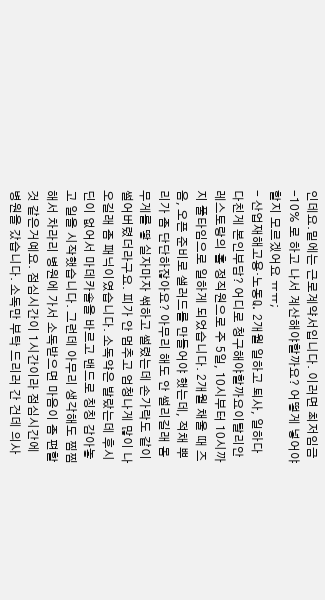인데요.밑에는 근로계약서입니다. 이러면 최저임금-10% 로 하고 나서 계산해야할까요? 어떻게 넣어야할지 모르겠어요 ㅠㅠ;
- 산업재해고용·노동Q. 2개월 일하고 퇴사, 일하다 다친게 본인부담? 어디로 청구해야할까요이탈리안 레스토랑의 홀 정직원으로 주 5일, 10시부터 10시까지 풀타임으로 일하게 되었습니다. 2개월 채울 때 즈음, 오픈 준비로 샐러드를 만들어야 했는데, 적채 뿌리가 좀 단단하잖아요? 아무리 해도 안 썰리길래 몸무게를 땋 실자마자 썪하고 썰렸는데 손가락도 같이 썰어버렸더라구요. 피가 안 멈추고 엄청나게 많이 나오길래 좀 패닉이였습니다. 소독약은 발랐는데 후시딘이 없어서 마데카솔을 바르고 밴드로 칭칭 감아놓고 일을 시작했습니다. 그런데 아무리 생각해도 찜찜해서 차라리 병원에 가서 소독받으면 마음이 좀 편할것 같은거예요. 점심시간이 1시간이라 점심시간에 병원을 갔습니다. 소독만 부탁 드리러 간 건데 의사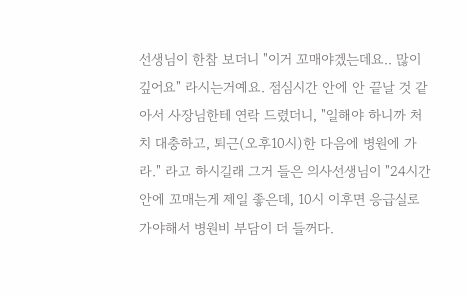선생님이 한참 보더니 "이거 꼬매야겠는데요.. 많이 깊어요" 라시는거예요. 점심시간 안에 안 끝날 것 같아서 사장님한테 연락 드렸더니, "일해야 하니까 처치 대충하고, 퇴근(오후10시)한 다음에 병원에 가라." 라고 하시길래 그거 들은 의사선생님이 "24시간 안에 꼬매는게 제일 좋은데, 10시 이후면 응급실로 가야해서 병원비 부담이 더 들꺼다.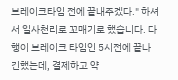브레이크타임 전에 끝내주겠다." 하셔서 일사천리로 꼬매기로 했습니다. 다행이 브레이크 타임인 5시전에 끝나긴했는데, 결제하고 약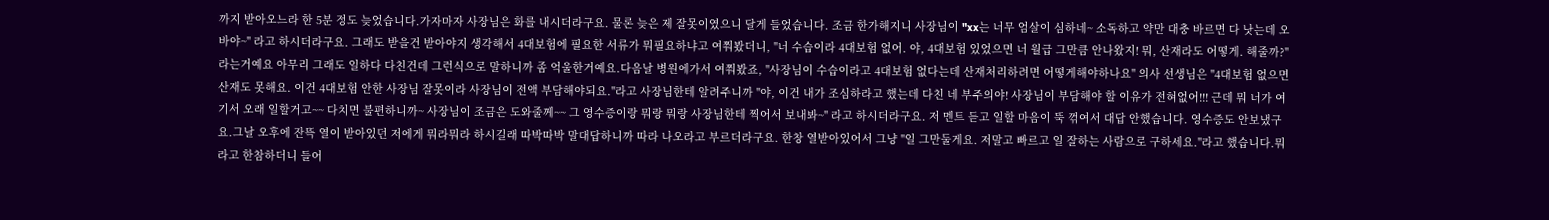까지 받아오느라 한 5분 정도 늦었습니다.가자마자 사장님은 화를 내시더라구요. 물론 늦은 제 잘못이였으니 달게 들었습니다. 조금 한가해지니 사장님이 "xx는 너무 엄살이 심하네~ 소독하고 약만 대충 바르면 다 낫는데 오바야~" 라고 하시더라구요. 그래도 받을건 받아야지 생각해서 4대보험에 필요한 서류가 뭐필요하냐고 여쭤봤더니, "너 수습이라 4대보험 없어. 야, 4대보험 있었으면 너 월급 그만큼 안나왔지! 뭐, 산재라도 어떻게. 해줄까?" 라는거예요 아무리 그래도 일하다 다친건데 그런식으로 말하니까 좀 억울한거예요.다음날 병원에가서 여쭤봤죠, "사장님이 수습이라고 4대보험 없다는데 산재처리하려면 어떻게해야하나요" 의사 선생님은 "4대보험 없으면 산재도 못해요. 이건 4대보험 안한 사장님 잘못이라 사장님이 전액 부담해야되요."라고 사장님한테 알려주니까 "야, 이건 내가 조심하라고 했는데 다친 네 부주의야! 사장님이 부담해야 할 이유가 전혀없어!!! 근데 뭐 너가 여기서 오래 일할거고~~ 다치면 불편하니까~ 사장님이 조금은 도와줄께~~ 그 영수증이랑 뭐랑 뭐랑 사장님한테 찍어서 보내봐~" 라고 하시더라구요. 저 멘트 듣고 일할 마음이 뚝 꺾여서 대답 안했습니다. 영수증도 안보냈구요.그날 오후에 잔뜩 열이 받아있던 저에게 뭐라뭐라 하시길래 따박따박 말대답하니까 따라 나오라고 부르더라구요. 한창 열받아있어서 그냥 "일 그만둘게요. 저말고 빠르고 일 잘하는 사람으로 구하세요."라고 했습니다.뭐라고 한참하더니 들어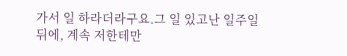가서 일 하라더라구요.그 일 있고난 일주일 뒤에, 계속 저한테만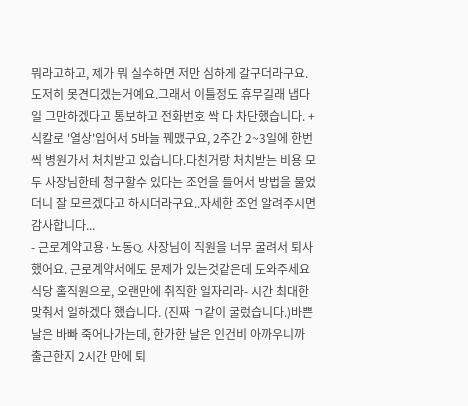뭐라고하고, 제가 뭐 실수하면 저만 심하게 갈구더라구요. 도저히 못견디겠는거예요.그래서 이틀정도 휴무길래 냅다 일 그만하겠다고 통보하고 전화번호 싹 다 차단했습니다. + 식칼로 '열상'입어서 5바늘 꿰맸구요, 2주간 2~3일에 한번씩 병원가서 처치받고 있습니다.다친거랑 처치받는 비용 모두 사장님한테 청구할수 있다는 조언을 들어서 방법을 물었더니 잘 모르겠다고 하시더라구요..자세한 조언 알려주시면 감사합니다...
- 근로계약고용·노동Q. 사장님이 직원을 너무 굴려서 퇴사했어요. 근로계약서에도 문제가 있는것같은데 도와주세요식당 홀직원으로, 오랜만에 취직한 일자리라- 시간 최대한 맞춰서 일하겠다 했습니다. (진짜 ㄱ같이 굴렀습니다.)바쁜 날은 바빠 죽어나가는데, 한가한 날은 인건비 아까우니까 출근한지 2시간 만에 퇴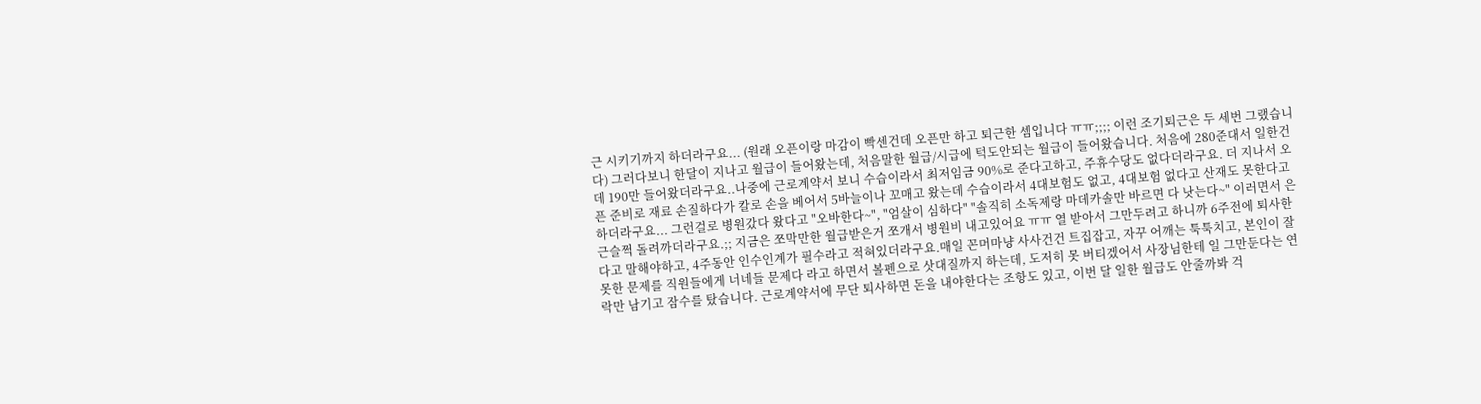근 시키기까지 하더라구요... (원래 오픈이랑 마감이 빡센건데 오픈만 하고 퇴근한 셈입니다 ㅠㅠ;;;; 이런 조기퇴근은 두 세번 그랬습니다) 그러다보니 한달이 지나고 월급이 들어왔는데, 처음말한 월급/시급에 턱도안되는 월급이 들어왔습니다. 처음에 280준대서 일한건데 190만 들어왔더라구요..나중에 근로계약서 보니 수습이라서 최저임금 90%로 준다고하고, 주휴수당도 없다더라구요. 더 지나서 오픈 준비로 재료 손질하다가 칼로 손을 베어서 5바늘이나 꼬매고 왔는데 수습이라서 4대보험도 없고, 4대보험 없다고 산재도 못한다고 하더라구요... 그런걸로 병원갔다 왔다고 "오바한다~", "엄살이 심하다" "솔직히 소독제랑 마데카솔만 바르면 다 낫는다~" 이러면서 은근슬쩍 돌려까더라구요.;; 지금은 쪼막만한 월급받은거 쪼개서 병원비 내고있어요 ㅠㅠ 열 받아서 그만두려고 하니까 6주전에 퇴사한다고 말해야하고, 4주동안 인수인계가 필수라고 적혀있더라구요.매일 꼰머마냥 사사건건 트집잡고, 자꾸 어깨는 툭툭치고, 본인이 잘못한 문제를 직원들에게 너네들 문제다 라고 하면서 볼펜으로 삿대질까지 하는데, 도저히 못 버티겠어서 사장님한테 일 그만둔다는 연락만 남기고 잠수를 탔습니다. 근로계약서에 무단 퇴사하면 돈을 내야한다는 조항도 있고, 이번 달 일한 월급도 안줄까봐 걱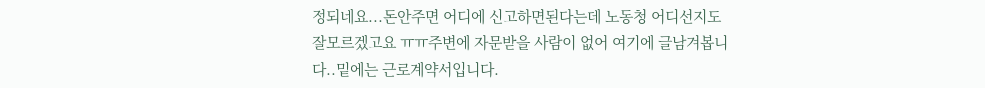정되네요...돈안주면 어디에 신고하면된다는데 노동청 어디선지도 잘모르겠고요 ㅠㅠ주변에 자문받을 사람이 없어 여기에 글남겨봅니다..밑에는 근로계약서입니다.